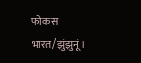फोकस भारत/झुंझुनूं।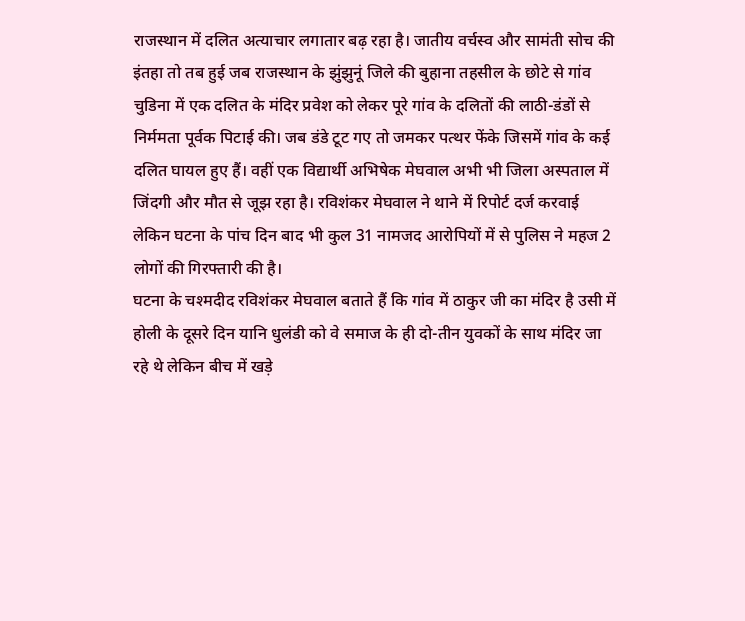राजस्थान में दलित अत्याचार लगातार बढ़ रहा है। जातीय वर्चस्व और सामंती सोच की इंतहा तो तब हुई जब राजस्थान के झुंझुनूं जिले की बुहाना तहसील के छोटे से गांव चुडिना में एक दलित के मंदिर प्रवेश को लेकर पूरे गांव के दलितों की लाठी-डंडों से निर्ममता पूर्वक पिटाई की। जब डंडे टूट गए तो जमकर पत्थर फेंके जिसमें गांव के कई दलित घायल हुए हैं। वहीं एक विद्यार्थी अभिषेक मेघवाल अभी भी जिला अस्पताल में जिंदगी और मौत से जूझ रहा है। रविशंकर मेघवाल ने थाने में रिपोर्ट दर्ज करवाई लेकिन घटना के पांच दिन बाद भी कुल 31 नामजद आरोपियों में से पुलिस ने महज 2 लोगों की गिरफ्तारी की है।
घटना के चश्मदीद रविशंकर मेघवाल बताते हैं कि गांव में ठाकुर जी का मंदिर है उसी में होली के दूसरे दिन यानि धुलंडी को वे समाज के ही दो-तीन युवकों के साथ मंदिर जा रहे थे लेकिन बीच में खड़े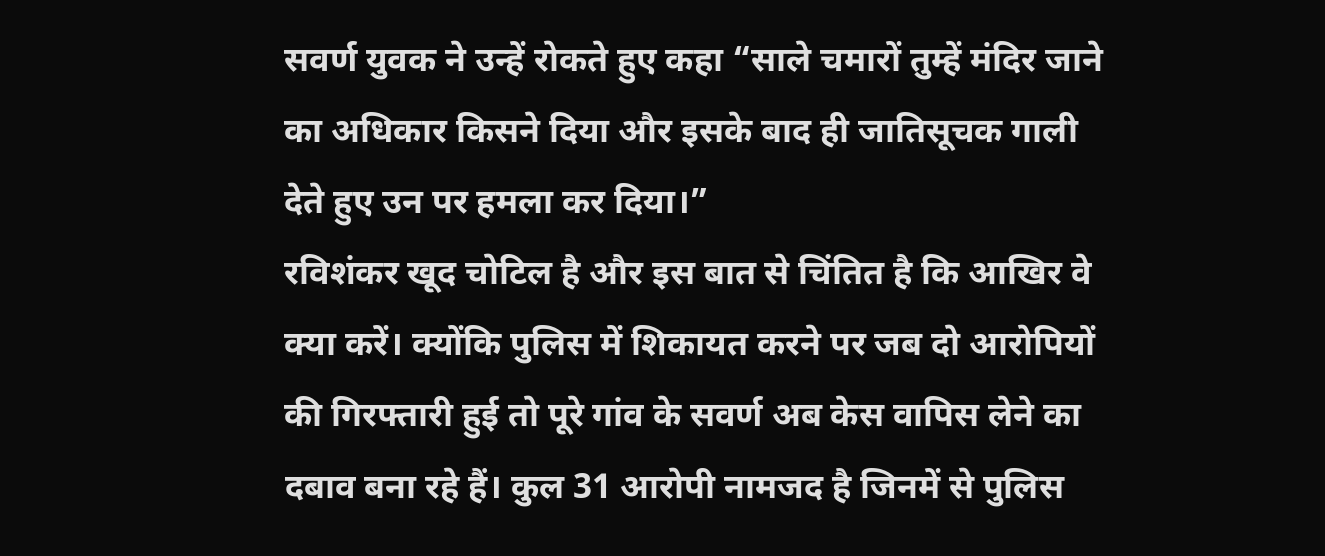सवर्ण युवक ने उन्हें रोकते हुए कहा “साले चमारों तुम्हें मंदिर जाने का अधिकार किसने दिया और इसके बाद ही जातिसूचक गाली देते हुए उन पर हमला कर दिया।”
रविशंकर खूद चोटिल है और इस बात से चिंतित है कि आखिर वे क्या करें। क्योंकि पुलिस में शिकायत करने पर जब दो आरोपियों की गिरफ्तारी हुई तो पूरे गांव के सवर्ण अब केस वापिस लेने का दबाव बना रहे हैं। कुल 31 आरोपी नामजद है जिनमें से पुलिस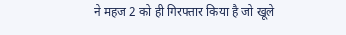ने महज 2 को ही गिरफ्तार किया है जो खूले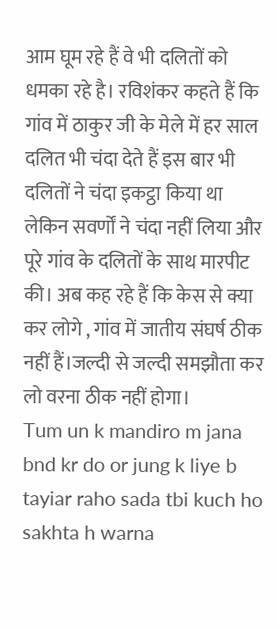आम घूम रहे हैं वे भी दलितों को धमका रहे है। रविशंकर कहते हैं कि गांव में ठाकुर जी के मेले में हर साल दलित भी चंदा देते हैं इस बार भी दलितों ने चंदा इकट्ठा किया था लेकिन सवर्णों ने चंदा नहीं लिया और पूरे गांव के दलितों के साथ मारपीट की। अब कह रहे हैं कि केस से क्या कर लोगे , गांव में जातीय संघर्ष ठीक नहीं हैं।जल्दी से जल्दी समझौता कर लो वरना ठीक नहीं होगा।
Tum un k mandiro m jana bnd kr do or jung k liye b tayiar raho sada tbi kuch ho sakhta h warna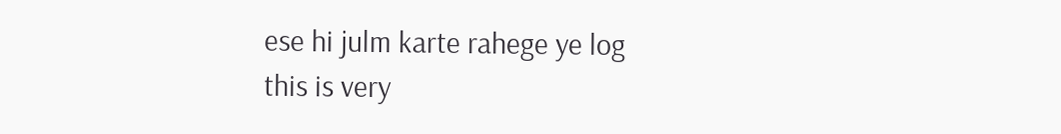ese hi julm karte rahege ye log
this is very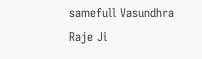samefull Vasundhra Raje Ji